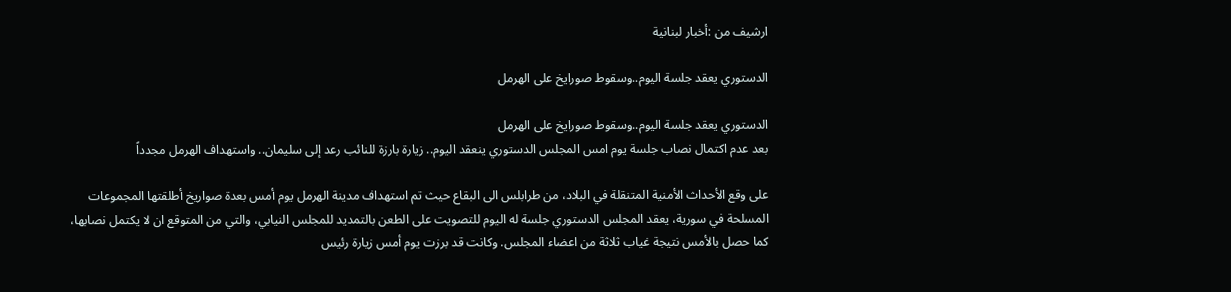ارشيف من :أخبار لبنانية

الدستوري يعقد جلسة اليوم..وسقوط صورايخ على الهرمل

الدستوري يعقد جلسة اليوم..وسقوط صورايخ على الهرمل
بعد عدم اكتمال نصاب جلسة يوم امس المجلس الدستوري ينعقد اليوم.. زيارة بارزة للنائب رعد إلى سليمان.. واستهداف الهرمل مجدداً

على وقع الأحداث الأمنية المتنقلة في البلاد، من طرابلس الى البقاع حيث تم استهداف مدينة الهرمل يوم أمس بعدة صواريخ أطلقتها المجموعات المسلحة في سورية، يعقد المجلس الدستوري جلسة له اليوم للتصويت على الطعن بالتمديد للمجلس النيابي، والتي من المتوقع ان لا يكتمل نصابها، كما حصل بالأمس نتيجة غياب ثلاثة من اعضاء المجلس. وكانت قد برزت يوم أمس زيارة رئيس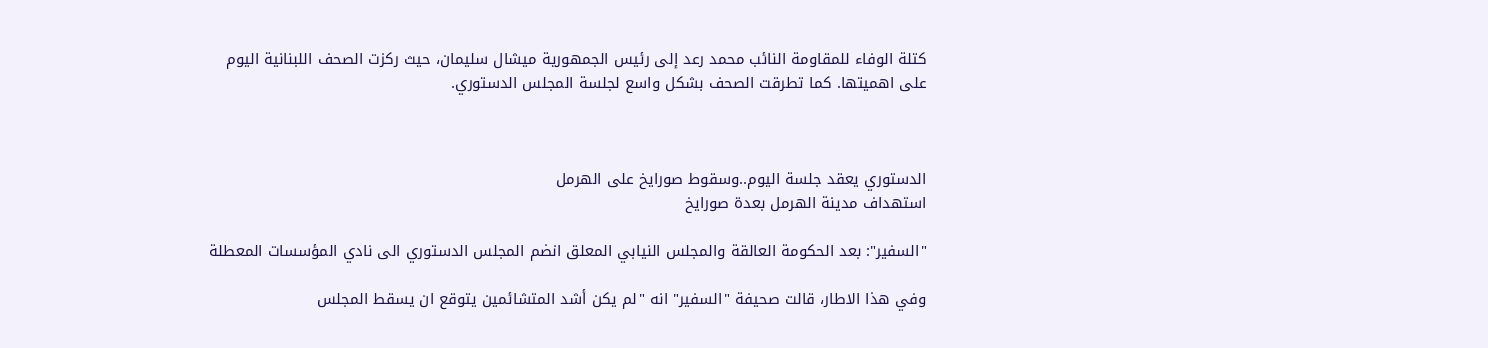كتلة الوفاء للمقاومة النائب محمد رعد إلى رئيس الجمهورية ميشال سليمان، حيث ركزت الصحف اللبنانية اليوم على اهميتها. كما تطرقت الصحف بشكل واسع لجلسة المجلس الدستوري.



الدستوري يعقد جلسة اليوم..وسقوط صورايخ على الهرمل
استهداف مدينة الهرمل بعدة صورايخ

"السفير": بعد الحكومة العالقة والمجلس النيابي المعلق انضم المجلس الدستوري الى نادي المؤسسات المعطلة

وفي هذا الاطار، قالت صحيفة "السفير" انه "لم يكن أشد المتشائمين يتوقع ان يسقط المجلس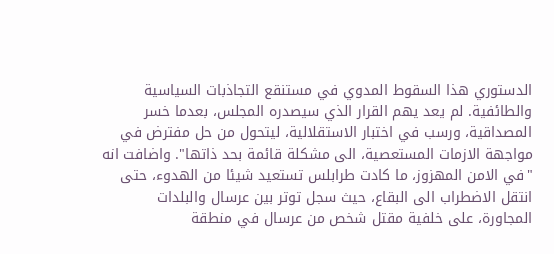الدستوري هذا السقوط المدوي في مستنقع التجاذبات السياسية والطائفية. لم يعد يهم القرار الذي سيصدره المجلس، بعدما خسر المصداقية، ورسب في اختبار الاستقلالية، ليتحول من حل مفترض في مواجهة الازمات المستعصية، الى مشكلة قائمة بحد ذاتها". واضافت انه "في الامن المهزوز، ما كادت طرابلس تستعيد شيئا من الهدوء، حتى انتقل الاضطراب الى البقاع، حيث سجل توتر بين عرسال والبلدات المجاورة، على خلفية مقتل شخص من عرسال في منطقة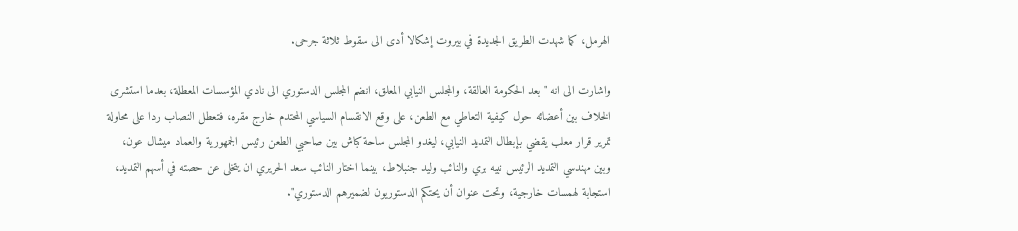الهرمل، كما شهدت الطريق الجديدة في بيروت إشكالا أدى الى سقوط ثلاثة جرحى.

واشارت الى انه "بعد الحكومة العالقة، والمجلس النيابي المعلق، انضم المجلس الدستوري الى نادي المؤسسات المعطلة، بعدما استشرى الخلاف بين أعضائه حول كيفية التعاطي مع الطعن، على وقع الانقسام السياسي المحتدم خارج مقره، فتعطل النصاب ردا على محاولة تمرير قرار معلب يقضي بإبطال التمديد النيابي، ليغدو المجلس ساحة كباش بين صاحبي الطعن رئيس الجمهورية والعماد ميشال عون، وبين مهندسي التمديد الرئيس نبيه بري والنائب وليد جنبلاط، بينما اختار النائب سعد الحريري ان يتخلى عن حصته في أسهم التمديد، استجابة لهمسات خارجية، وتحت عنوان أن يحتكم الدستوريون لضميرهم الدستوري".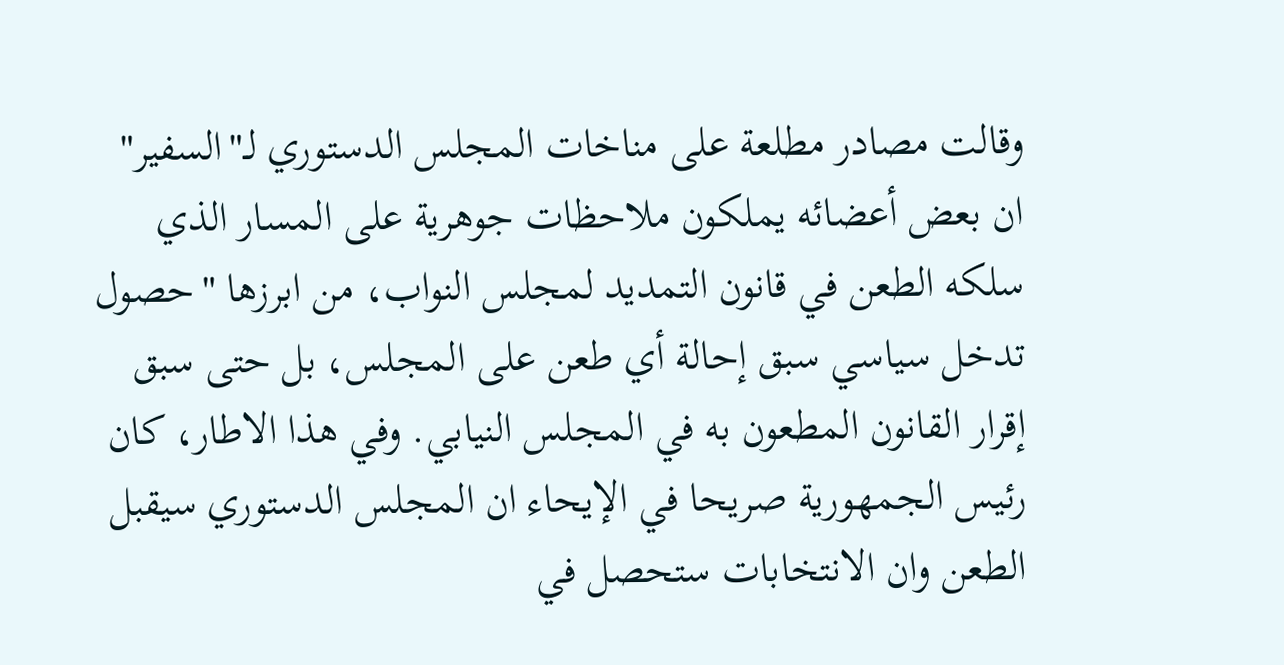وقالت مصادر مطلعة على مناخات المجلس الدستوري لـ"السفير" ان بعض أعضائه يملكون ملاحظات جوهرية على المسار الذي سلكه الطعن في قانون التمديد لمجلس النواب، من ابرزها "حصول تدخل سياسي سبق إحالة أي طعن على المجلس، بل حتى سبق إقرار القانون المطعون به في المجلس النيابي. وفي هذا الاطار، كان رئيس الجمهورية صريحا في الإيحاء ان المجلس الدستوري سيقبل الطعن وان الانتخابات ستحصل في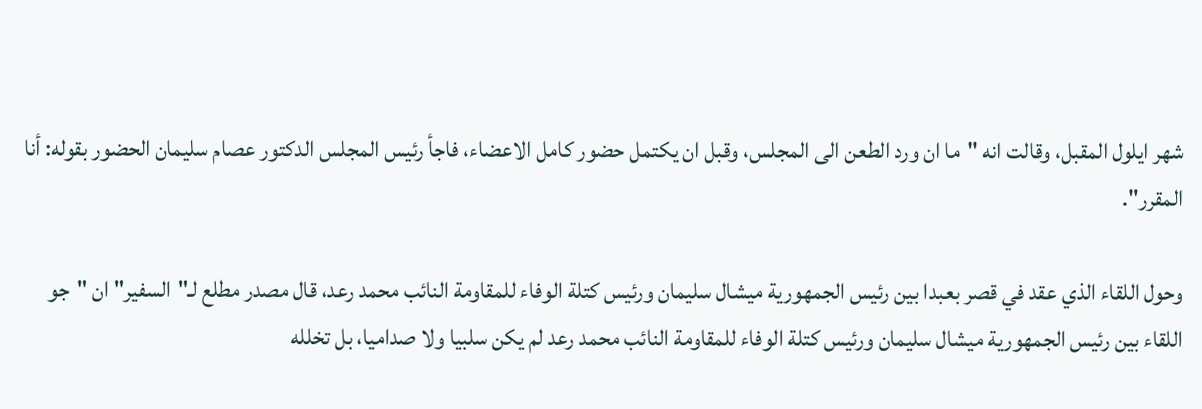شهر ايلول المقبل، وقالت انه "ما ان ورد الطعن الى المجلس، وقبل ان يكتمل حضور كامل الاعضاء، فاجأ رئيس المجلس الدكتور عصام سليمان الحضور بقوله: أنا المقرر".

وحول اللقاء الذي عقد في قصر بعبدا بين رئيس الجمهورية ميشال سليمان ورئيس كتلة الوفاء للمقاومة النائب محمد رعد، قال مصدر مطلع لـ"السفير" ان "جو اللقاء بين رئيس الجمهورية ميشال سليمان ورئيس كتلة الوفاء للمقاومة النائب محمد رعد لم يكن سلبيا ولا صداميا، بل تخلله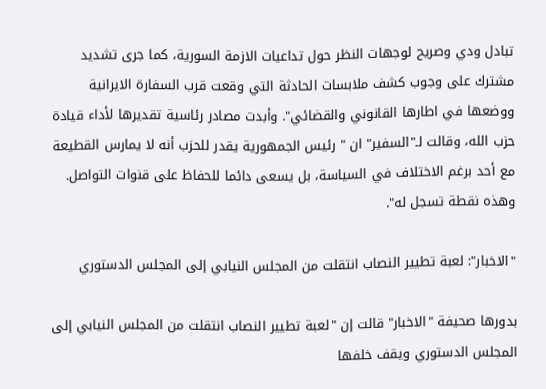تبادل ودي وصريح لوجهات النظر حول تداعيات الازمة السورية، كما جرى تشديد مشترك على وجوب كشف ملابسات الحادثة التي وقعت قرب السفارة الايرانية ووضعها في اطارها القانوني والقضائي". وأبدت مصادر رئاسية تقديرها لأداء قيادة حزب الله، وقالت لـ"السفير" ان " رئيس الجمهورية يقدر للحزب أنه لا يمارس القطيعة مع أحد برغم الاختلاف في السياسة، بل يسعى دائما للحفاظ على قنوات التواصل. وهذه نقطة تسجل له".

"الاخبار": لعبة تطيير النصاب انتقلت من المجلس النيابي إلى المجلس الدستوري

بدورها صحيفة "الاخبار" قالت إن "لعبة تطيير النصاب انتقلت من المجلس النيابي إلى المجلس الدستوري ويقف خلفها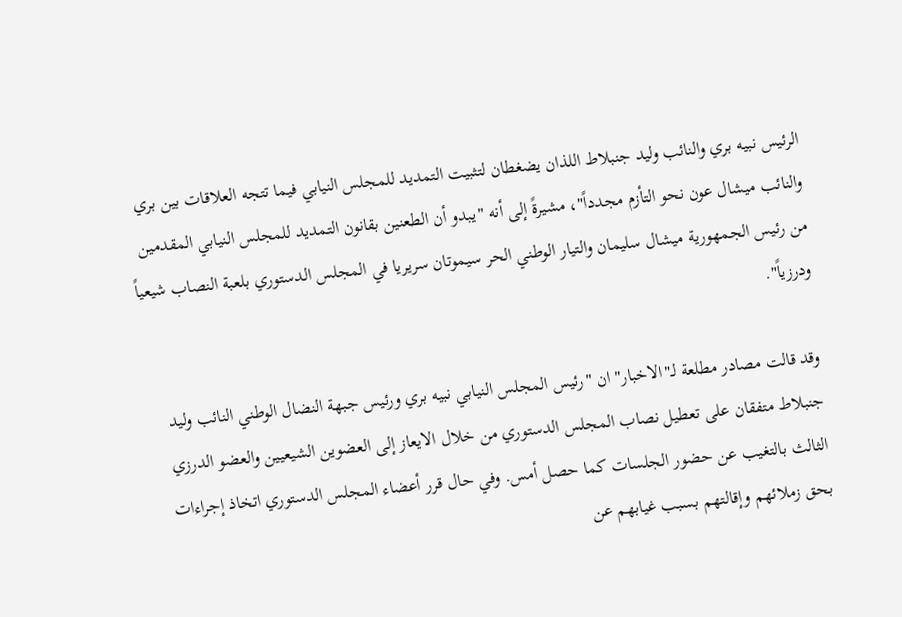الرئيس نبيه بري والنائب وليد جنبلاط اللذان يضغطان لتثبيت التمديد للمجلس النيابي فيما تتجه العلاقات بين بري والنائب ميشال عون نحو التأزم مجدداً"، مشيرةً إلى أنه "يبدو أن الطعنين بقانون التمديد للمجلس النيابي المقدمين من رئيس الجمهورية ميشال سليمان والتيار الوطني الحر سيموتان سريريا في المجلس الدستوري بلعبة النصاب شيعياً ودرزياً".

وقد قالت مصادر مطلعة لـ"الاخبار" ان "رئيس المجلس النيابي نبيه بري ورئيس جبهة النضال الوطني النائب وليد جنبلاط متفقان على تعطيل نصاب المجلس الدستوري من خلال الايعاز إلى العضوين الشيعيين والعضو الدرزي الثالث بالتغيب عن حضور الجلسات كما حصل أمس. وفي حال قرر أعضاء المجلس الدستوري اتخاذ إجراءات بحق زملائهم وإقالتهم بسبب غيابهم عن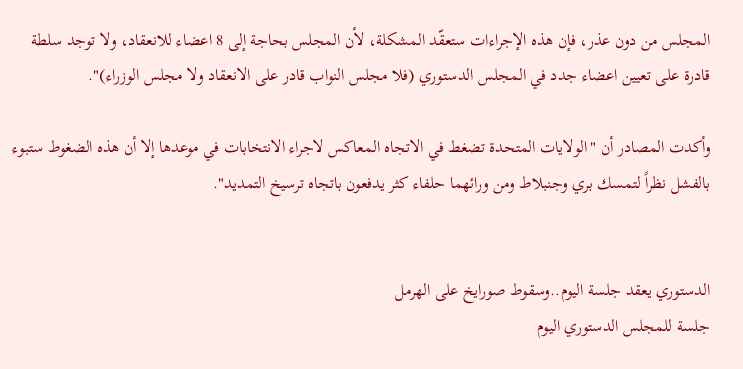المجلس من دون عذر، فإن هذه الإجراءات ستعقّد المشكلة، لأن المجلس بحاجة إلى 8 اعضاء للانعقاد، ولا توجد سلطة قادرة على تعيين اعضاء جدد في المجلس الدستوري (فلا مجلس النواب قادر على الانعقاد ولا مجلس الوزراء)".

وأكدت المصادر أن "الولايات المتحدة تضغط في الاتجاه المعاكس لاجراء الانتخابات في موعدها إلا أن هذه الضغوط ستبوء بالفشل نظراً لتمسك بري وجنبلاط ومن ورائهما حلفاء كثر يدفعون باتجاه ترسيخ التمديد".


الدستوري يعقد جلسة اليوم..وسقوط صورايخ على الهرمل
جلسة للمجلس الدستوري اليوم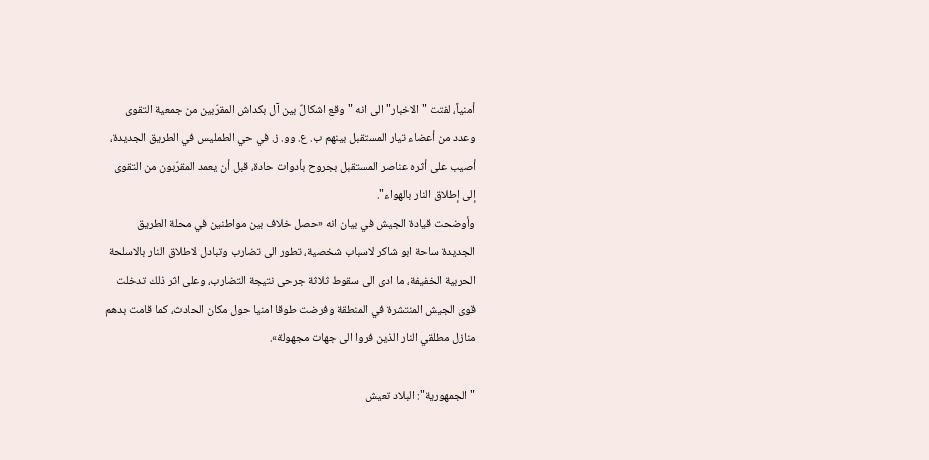أمنياً، لفتت "الاخبار" الى انه "وقع اشكالٌ بين آل بكداش المقرّبين من جمعية التقوى وعدد من أعضاء تيار المستقبل بينهم ب. ع. وو. ز. في حي الطمليس في الطريق الجديدة، أصيب على أثره عناصر المستقبل بجروح بأدوات حادة، قبل أن يعمد المقرّبون من التقوى إلى إطلاق النار بالهواء".
وأوضحت قيادة الجيش في بيان انه «حصل خلاف بين مواطنين في محلة الطريق الجديدة ساحة ابو شاكر لاسباب شخصية، تطور الى تضارب وتبادل لاطلاق النار بالاسلحة الحربية الخفيفة، ما ادى الى سقوط ثلاثة جرحى نتيجة التضارب، وعلى اثر ذلك تدخلت قوى الجيش المنتشرة في المنطقة وفرضت طوقا امنيا حول مكان الحادث، كما قامت بدهم منازل مطلقي النار الذين فروا الى جهات مجهولة».

"الجمهورية": البلاد تعيش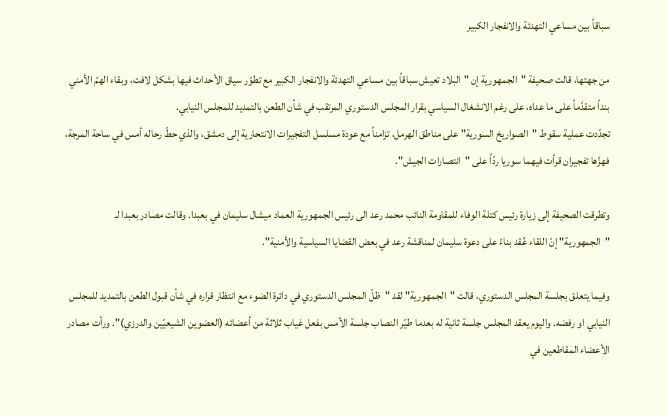سباقاً بين مساعي التهدئة والانفجار الكبير

من جهتها، قالت صحيفة "الجمهورية إن "البلاد تعيش سباقاً بين مساعي التهدئة والانفجار الكبير مع تطوّر سياق الأحداث فيها بشكل لافت، وبقاء الهمّ الأمني بنداً متقدّماً على ما عداه، على رغم الانشغال السياسي بقرار المجلس الدستوري المرتقب في شأن الطعن بالتمديد للمجلس النيابي.
تجدّدت عملية سقوط "الصواريخ السورية" على مناطق الهرمل، تزامناً مع عودة مسلسل التفجيرات الانتحارية إلى دمشق، والذي حطّ رحاله أمس في ساحة المرجة، فهزّها تفجيران قرأت فيهما سوريا ردّاً على "انتصارات الجيش".

وتطرقت الصحيفة إلى زيارة رئيس كتلة الوفاء للمقاومة النائب محمد رعد الى رئيس الجمهورية العماد ميشال سليمان في بعبدا. وقالت مصادر بعبدا لـ "الجمهورية" إنّ اللقاء عُقد بناءً على دعوة سليمان لمناقشة رعد في بعض القضايا السياسية والأمنية".

وفيما يتعلق بجلسة المجلس الدستوري، قالت "الجمهورية" لقد "ظلّ المجلس الدستوري في دائرة الضوء مع انتظار قراره في شأن قبول الطعن بالتمديد للمجلس النيابي او رفضه. واليوم يعقد المجلس جلسة ثانية له بعدما طيّر النصاب جلسة الأمس بفعل غياب ثلاثة من أعضائه (العضوين الشيعيّين والدرزي)". ورأت مصادر الأعضاء المقاطعين في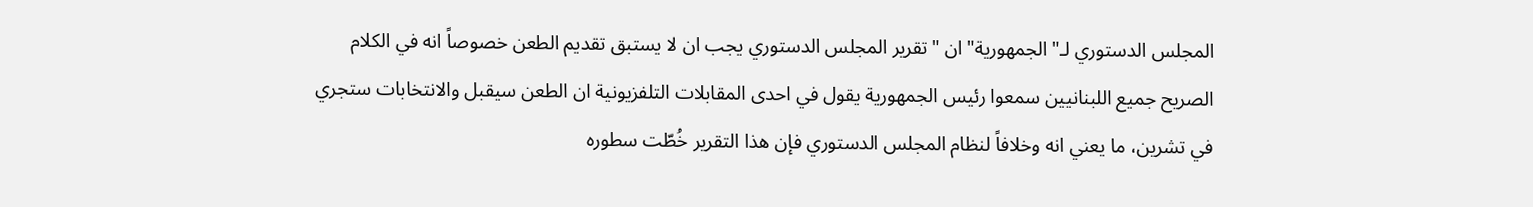المجلس الدستوري لـ"الجمهورية" ان "تقرير المجلس الدستوري يجب ان لا يستبق تقديم الطعن خصوصاً انه في الكلام الصريح جميع اللبنانيين سمعوا رئيس الجمهورية يقول في احدى المقابلات التلفزيونية ان الطعن سيقبل والانتخابات ستجري في تشرين، ما يعني انه وخلافاً لنظام المجلس الدستوري فإن هذا التقرير خُطّت سطوره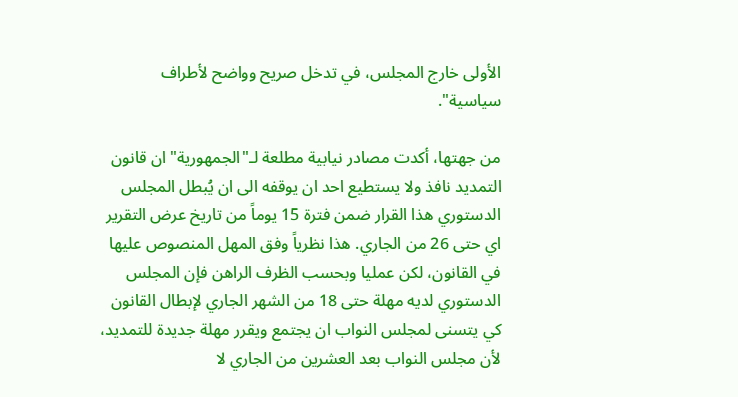الأولى خارج المجلس، في تدخل صريح وواضح لأطراف سياسية".

من جهتها، أكدت مصادر نيابية مطلعة لـ"الجمهورية" ان قانون التمديد نافذ ولا يستطيع احد ان يوقفه الى ان يُبطل المجلس الدستوري هذا القرار ضمن فترة 15 يوماً من تاريخ عرض التقرير اي حتى 26 من الجاري. هذا نظرياً وفق المهل المنصوص عليها في القانون، لكن عمليا وبحسب الظرف الراهن فإن المجلس الدستوري لديه مهلة حتى 18 من الشهر الجاري لإبطال القانون كي يتسنى لمجلس النواب ان يجتمع ويقرر مهلة جديدة للتمديد، لأن مجلس النواب بعد العشرين من الجاري لا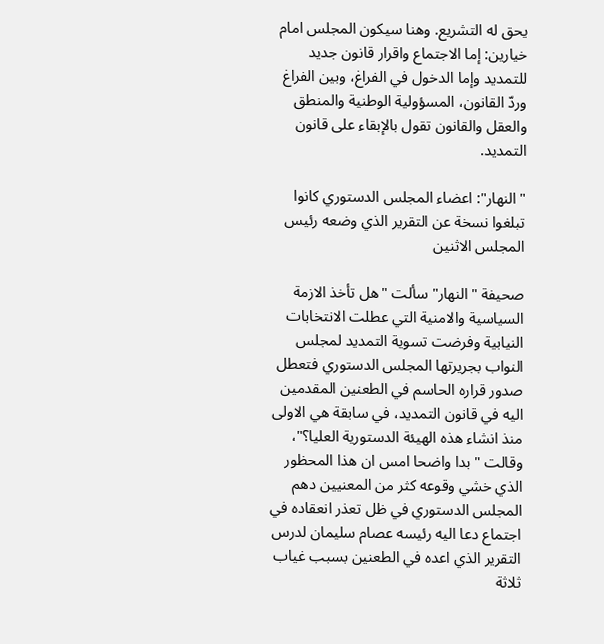يحق له التشريع. وهنا سيكون المجلس امام خيارين: إما الاجتماع واقرار قانون جديد للتمديد وإما الدخول في الفراغ، وبين الفراغ وردّ القانون، المسؤولية الوطنية والمنطق والعقل والقانون تقول بالإبقاء على قانون التمديد.

"النهار": اعضاء المجلس الدستوري كانوا تبلغوا نسخة عن التقرير الذي وضعه رئيس المجلس الاثنين

صحيفة "النهار" سألت "هل تأخذ الازمة السياسية والامنية التي عطلت الانتخابات النيابية وفرضت تسوية التمديد لمجلس النواب بجريرتها المجلس الدستوري فتعطل صدور قراره الحاسم في الطعنين المقدمين اليه في قانون التمديد، في سابقة هي الاولى منذ انشاء هذه الهيئة الدستورية العليا؟"، وقالت "بدا واضحا امس ان هذا المحظور الذي خشي وقوعه كثر من المعنيين دهم المجلس الدستوري في ظل تعذر انعقاده في اجتماع دعا اليه رئيسه عصام سليمان لدرس التقرير الذي اعده في الطعنين بسبب غياب ثلاثة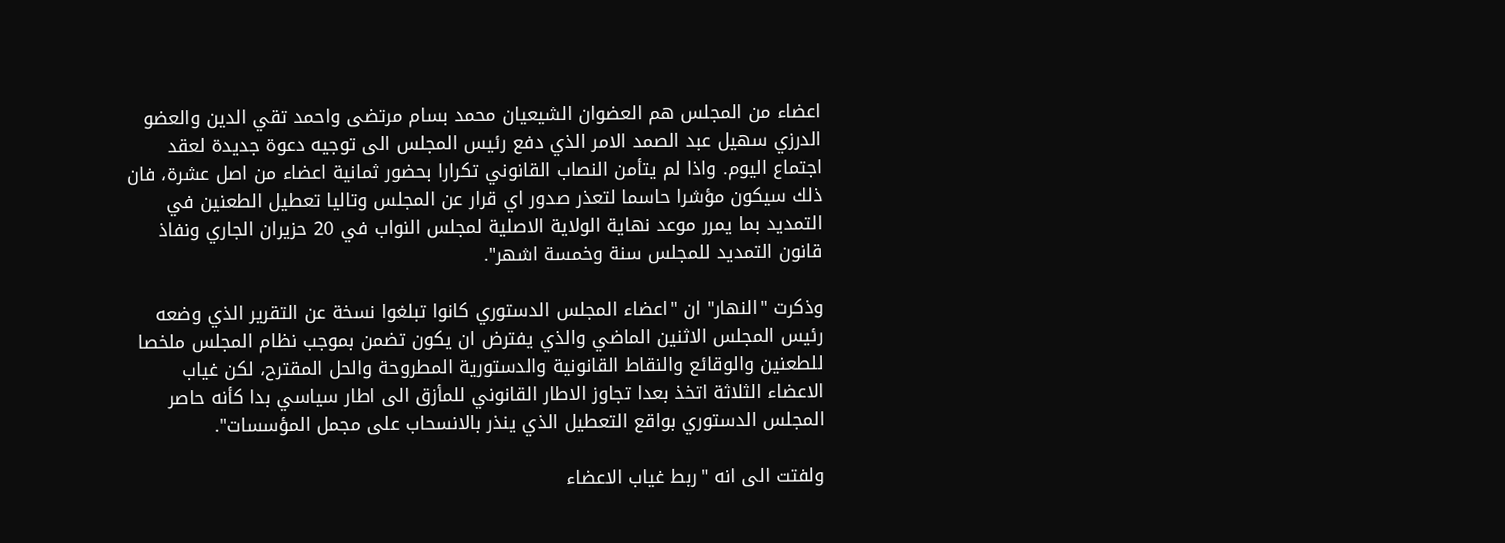اعضاء من المجلس هم العضوان الشيعيان محمد بسام مرتضى واحمد تقي الدين والعضو الدرزي سهيل عبد الصمد الامر الذي دفع رئيس المجلس الى توجيه دعوة جديدة لعقد اجتماع اليوم. واذا لم يتأمن النصاب القانوني تكرارا بحضور ثمانية اعضاء من اصل عشرة، فان ذلك سيكون مؤشرا حاسما لتعذر صدور اي قرار عن المجلس وتاليا تعطيل الطعنين في التمديد بما يمرر موعد نهاية الولاية الاصلية لمجلس النواب في 20 حزيران الجاري ونفاذ قانون التمديد للمجلس سنة وخمسة اشهر".

وذكرت "النهار" ان "اعضاء المجلس الدستوري كانوا تبلغوا نسخة عن التقرير الذي وضعه رئيس المجلس الاثنين الماضي والذي يفترض ان يكون تضمن بموجب نظام المجلس ملخصا للطعنين والوقائع والنقاط القانونية والدستورية المطروحة والحل المقترح، لكن غياب الاعضاء الثلاثة اتخذ بعدا تجاوز الاطار القانوني للمأزق الى اطار سياسي بدا كأنه حاصر المجلس الدستوري بواقع التعطيل الذي ينذر بالانسحاب على مجمل المؤسسات".

ولفتت الى انه "ربط غياب الاعضاء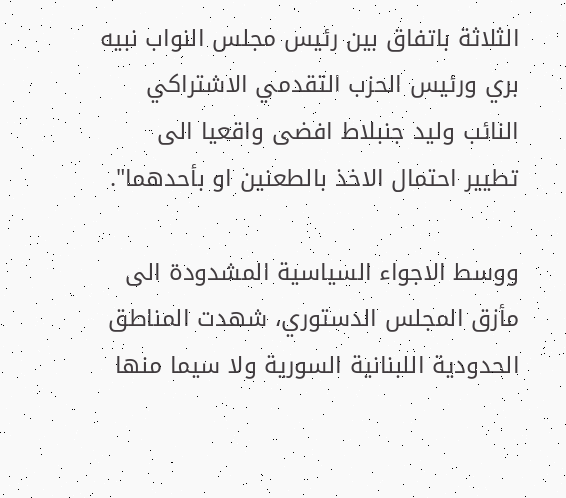الثلاثة باتفاق بين رئيس مجلس النواب نبيه بري ورئيس الحزب التقدمي الاشتراكي النائب وليد جنبلاط افضى واقعيا الى تطيير احتمال الاخذ بالطعنين او بأحدهما".

ووسط الاجواء السياسية المشدودة الى مأزق المجلس الدستوري، شهدت المناطق الحدودية اللبنانية السورية ولا سيما منها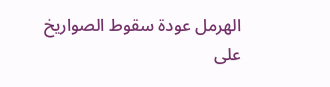الهرمل عودة سقوط الصواريخ على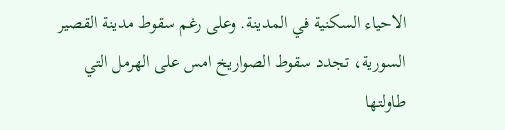الاحياء السكنية في المدينة. وعلى رغم سقوط مدينة القصير السورية، تجدد سقوط الصواريخ امس على الهرمل التي طاولتها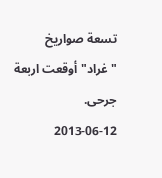تسعة صواريخ "غراد" أوقعت اربعة جرحى.
2013-06-12